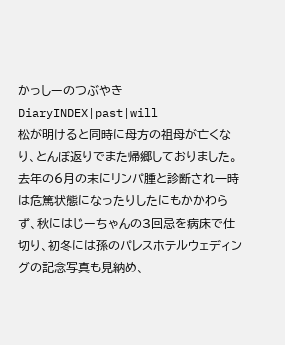かっしーのつぶやき
DiaryINDEX|past|will
松が明けると同時に母方の祖母が亡くなり、とんぼ返りでまた帰郷しておりました。
去年の6月の末にリンパ腫と診断され一時は危篤状態になったりしたにもかかわらず、秋にはじーちゃんの3回忌を病床で仕切り、初冬には孫のパレスホテルウェディングの記念写真も見納め、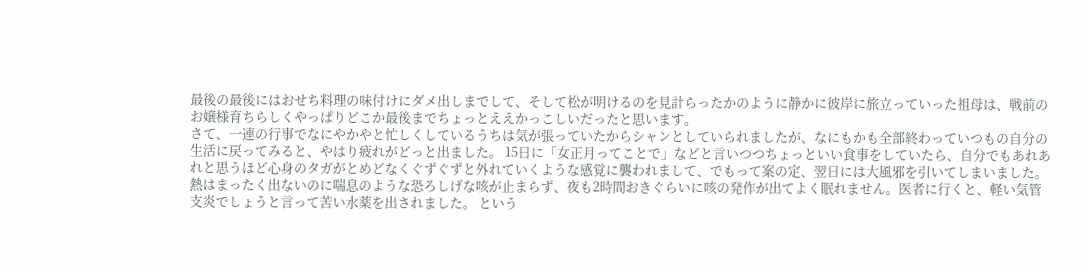最後の最後にはおせち料理の味付けにダメ出しまでして、そして松が明けるのを見計らったかのように静かに彼岸に旅立っていった祖母は、戦前のお嬢様育ちらしくやっぱりどこか最後までちょっとええかっこしいだったと思います。
さて、一連の行事でなにやかやと忙しくしているうちは気が張っていたからシャンとしていられましたが、なにもかも全部終わっていつもの自分の生活に戻ってみると、やはり疲れがどっと出ました。 15日に「女正月ってことで」などと言いつつちょっといい食事をしていたら、自分でもあれあれと思うほど心身のタガがとめどなくぐずぐずと外れていくような感覚に襲われまして、でもって案の定、翌日には大風邪を引いてしまいました。熱はまったく出ないのに喘息のような恐ろしげな咳が止まらず、夜も2時間おきぐらいに咳の発作が出てよく眠れません。医者に行くと、軽い気管支炎でしょうと言って苦い水薬を出されました。 という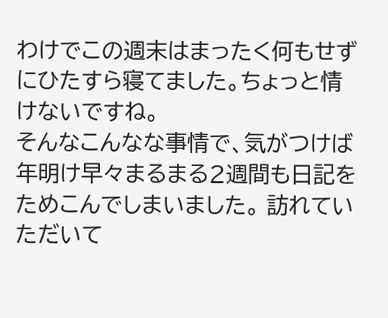わけでこの週末はまったく何もせずにひたすら寝てました。ちょっと情けないですね。
そんなこんなな事情で、気がつけば年明け早々まるまる2週間も日記をためこんでしまいました。 訪れていただいて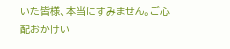いた皆様、本当にすみません。ご心配おかけい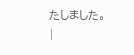たしました。
|